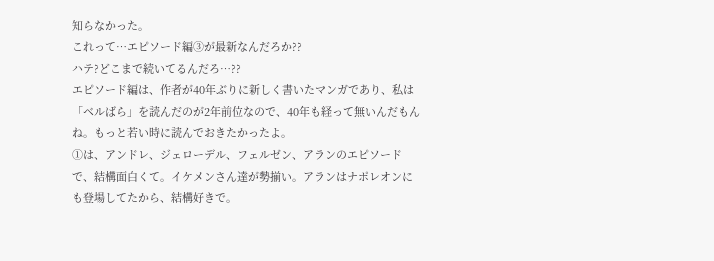知らなかった。
これって…エピソード編③が最新なんだろか??
ハテ?どこまで続いてるんだろ…??
エピソード編は、作者が40年ぶりに新しく書いたマンガであり、私は「ベルばら」を読んだのが2年前位なので、40年も経って無いんだもんね。もっと若い時に読んでおきたかったよ。
①は、アンドレ、ジェローデル、フェルゼン、アランのエピソードで、結構面白くて。イケメンさん達が勢揃い。アランはナポレオンにも登場してたから、結構好きで。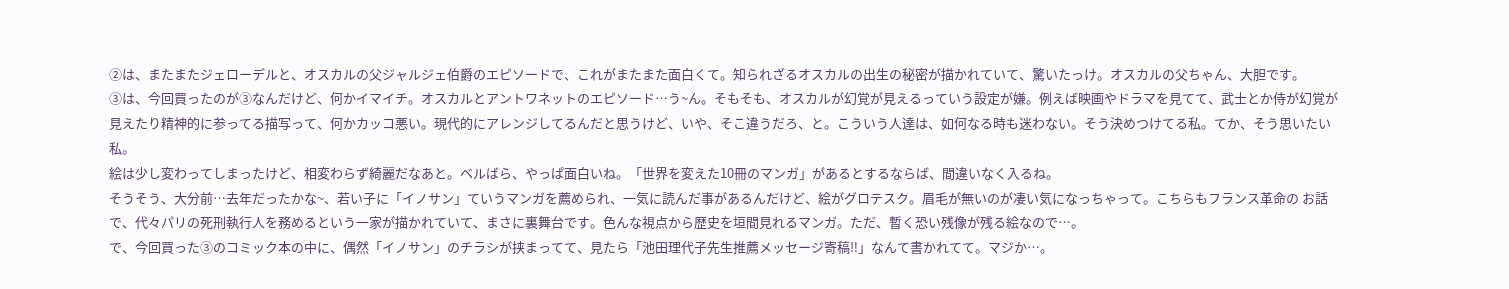②は、またまたジェローデルと、オスカルの父ジャルジェ伯爵のエピソードで、これがまたまた面白くて。知られざるオスカルの出生の秘密が描かれていて、驚いたっけ。オスカルの父ちゃん、大胆です。
③は、今回買ったのが③なんだけど、何かイマイチ。オスカルとアントワネットのエピソード…う~ん。そもそも、オスカルが幻覚が見えるっていう設定が嫌。例えば映画やドラマを見てて、武士とか侍が幻覚が見えたり精神的に参ってる描写って、何かカッコ悪い。現代的にアレンジしてるんだと思うけど、いや、そこ違うだろ、と。こういう人達は、如何なる時も迷わない。そう決めつけてる私。てか、そう思いたい私。
絵は少し変わってしまったけど、相変わらず綺麗だなあと。ベルばら、やっぱ面白いね。「世界を変えた10冊のマンガ」があるとするならば、間違いなく入るね。
そうそう、大分前…去年だったかな~、若い子に「イノサン」ていうマンガを薦められ、一気に読んだ事があるんだけど、絵がグロテスク。眉毛が無いのが凄い気になっちゃって。こちらもフランス革命の お話で、代々パリの死刑執行人を務めるという一家が描かれていて、まさに裏舞台です。色んな視点から歴史を垣間見れるマンガ。ただ、暫く恐い残像が残る絵なので…。
で、今回買った③のコミック本の中に、偶然「イノサン」のチラシが挟まってて、見たら「池田理代子先生推薦メッセージ寄稿‼」なんて書かれてて。マジか…。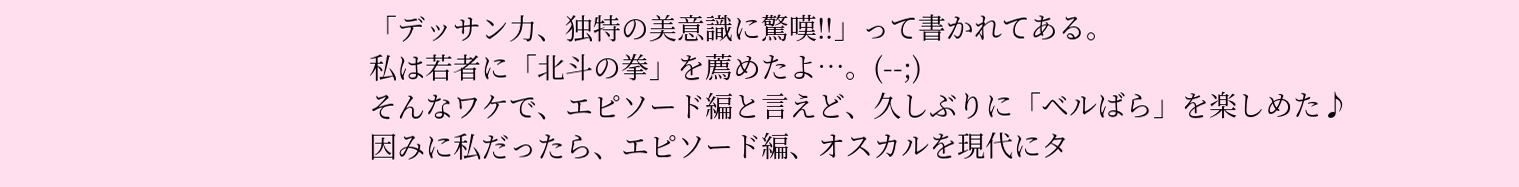「デッサン力、独特の美意識に驚嘆‼」って書かれてある。
私は若者に「北斗の拳」を薦めたよ…。(--;)
そんなワケで、エピソード編と言えど、久しぶりに「ベルばら」を楽しめた♪
因みに私だったら、エピソード編、オスカルを現代にタ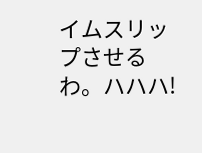イムスリップさせるわ。ハハハ!